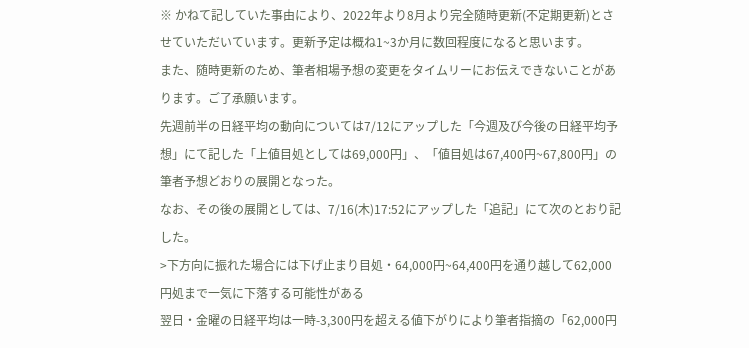※ かねて記していた事由により、2022年より8月より完全随時更新(不定期更新)とさせていただいています。更新予定は概ね1~3か月に数回程度になると思います。
また、随時更新のため、筆者相場予想の変更をタイムリーにお伝えできないことがあります。ご了承願います。
先週前半の日経平均の動向については7/12にアップした「今週及び今後の日経平均予想」にて記した「上値目処としては69,000円」、「値目処は67,400円~67,800円」の筆者予想どおりの展開となった。
なお、その後の展開としては、7/16(木)17:52にアップした「追記」にて次のとおり記した。
>下方向に振れた場合には下げ止まり目処・64,000円~64,400円を通り越して62,000円処まで一気に下落する可能性がある
翌日・金曜の日経平均は一時-3,300円を超える値下がりにより筆者指摘の「62,000円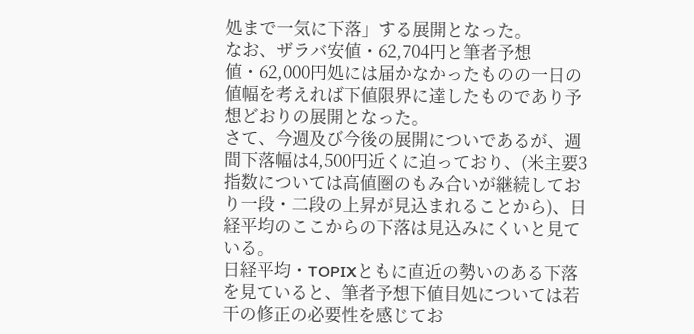処まで一気に下落」する展開となった。
なお、ザラバ安値・62,704円と筆者予想値・62,000円処には届かなかったものの一日の値幅を考えれば下値限界に達したものであり予想どおりの展開となった。
さて、今週及び今後の展開についであるが、週間下落幅は4,500円近くに迫っており、(米主要3指数については高値圏のもみ合いが継続しており一段・二段の上昇が見込まれることから)、日経平均のここからの下落は見込みにくいと見ている。
日経平均・TOPIXともに直近の勢いのある下落を見ていると、筆者予想下値目処については若干の修正の必要性を感じてお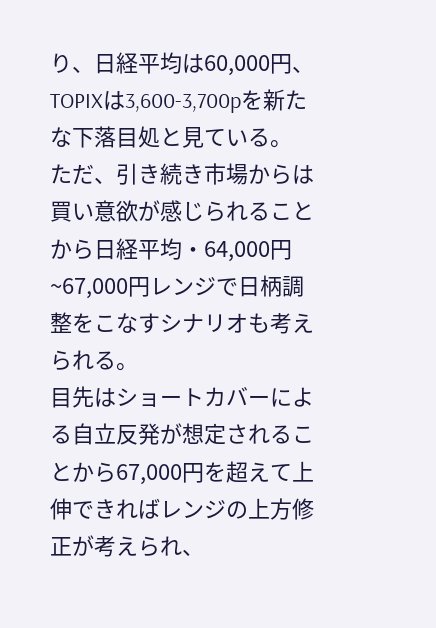り、日経平均は60,000円、TOPIXは3,600-3,700pを新たな下落目処と見ている。
ただ、引き続き市場からは買い意欲が感じられることから日経平均・64,000円~67,000円レンジで日柄調整をこなすシナリオも考えられる。
目先はショートカバーによる自立反発が想定されることから67,000円を超えて上伸できればレンジの上方修正が考えられ、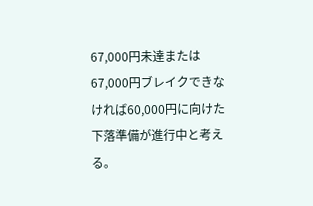67,000円未達または67,000円ブレイクできなければ60,000円に向けた下落準備が進行中と考える。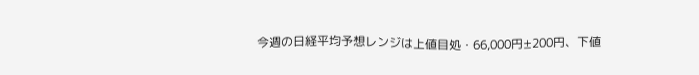今週の日経平均予想レンジは上値目処・66,000円±200円、下値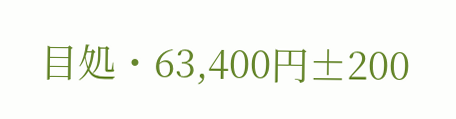目処・63,400円±200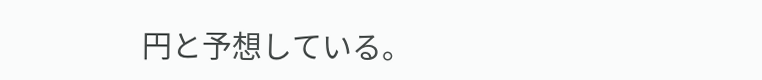円と予想している。